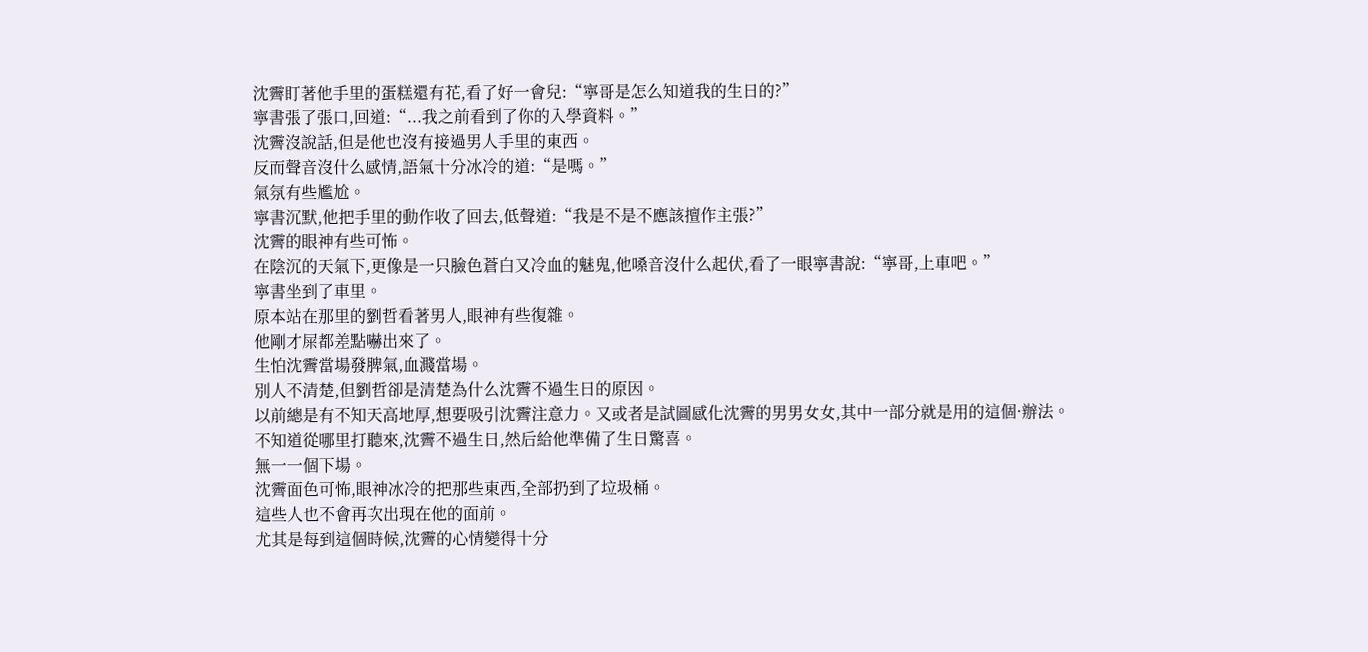沈霽盯著他手里的蛋糕還有花,看了好一會兒:“寧哥是怎么知道我的生日的?”
寧書張了張口,回道:“...我之前看到了你的入學資料。”
沈霽沒說話,但是他也沒有接過男人手里的東西。
反而聲音沒什么感情,語氣十分冰冷的道:“是嗎。”
氣氛有些尷尬。
寧書沉默,他把手里的動作收了回去,低聲道:“我是不是不應該擅作主張?”
沈霽的眼神有些可怖。
在陰沉的天氣下,更像是一只臉色蒼白又冷血的魅鬼,他嗓音沒什么起伏,看了一眼寧書說:“寧哥,上車吧。”
寧書坐到了車里。
原本站在那里的劉哲看著男人,眼神有些復雜。
他剛才屎都差點嚇出來了。
生怕沈霽當場發脾氣,血濺當場。
別人不清楚,但劉哲卻是清楚為什么沈霽不過生日的原因。
以前總是有不知天高地厚,想要吸引沈霽注意力。又或者是試圖感化沈霽的男男女女,其中一部分就是用的這個·辦法。
不知道從哪里打聽來,沈霽不過生日,然后給他準備了生日驚喜。
無一一個下場。
沈霽面色可怖,眼神冰冷的把那些東西,全部扔到了垃圾桶。
這些人也不會再次出現在他的面前。
尤其是每到這個時候,沈霽的心情變得十分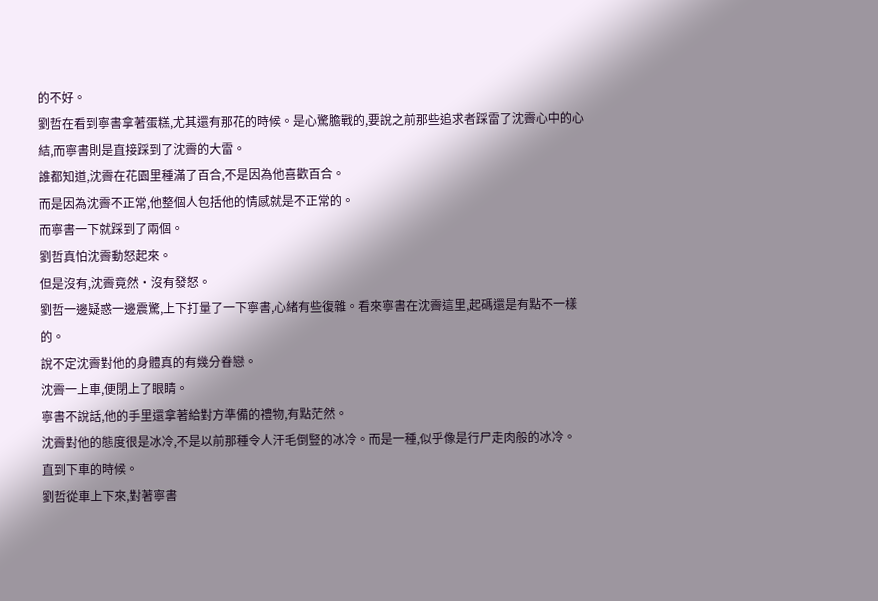的不好。
劉哲在看到寧書拿著蛋糕,尤其還有那花的時候。是心驚膽戰的,要說之前那些追求者踩雷了沈霽心中的心結,而寧書則是直接踩到了沈霽的大雷。
誰都知道,沈霽在花園里種滿了百合,不是因為他喜歡百合。
而是因為沈霽不正常,他整個人包括他的情感就是不正常的。
而寧書一下就踩到了兩個。
劉哲真怕沈霽動怒起來。
但是沒有,沈霽竟然·沒有發怒。
劉哲一邊疑惑一邊震驚,上下打量了一下寧書,心緒有些復雜。看來寧書在沈霽這里,起碼還是有點不一樣的。
說不定沈霽對他的身體真的有幾分眷戀。
沈霽一上車,便閉上了眼睛。
寧書不說話,他的手里還拿著給對方準備的禮物,有點茫然。
沈霽對他的態度很是冰冷,不是以前那種令人汗毛倒豎的冰冷。而是一種,似乎像是行尸走肉般的冰冷。
直到下車的時候。
劉哲從車上下來,對著寧書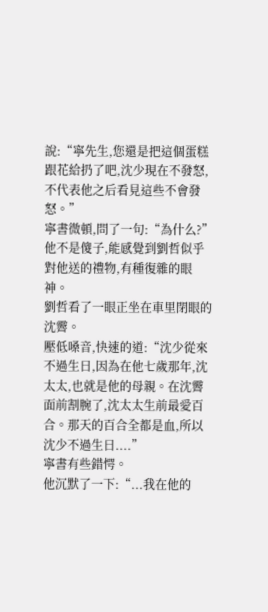說:“寧先生,您還是把這個蛋糕跟花給扔了吧,沈少現在不發怒,不代表他之后看見這些不會發怒。”
寧書微頓,問了一句:“為什么?”
他不是傻子,能感覺到劉哲似乎對他送的禮物,有種復雜的眼神。
劉哲看了一眼正坐在車里閉眼的沈霽。
壓低嗓音,快速的道:“沈少從來不過生日,因為在他七歲那年,沈太太,也就是他的母親。在沈霽面前割腕了,沈太太生前最愛百合。那天的百合全都是血,所以沈少不過生日....”
寧書有些錯愕。
他沉默了一下:“...我在他的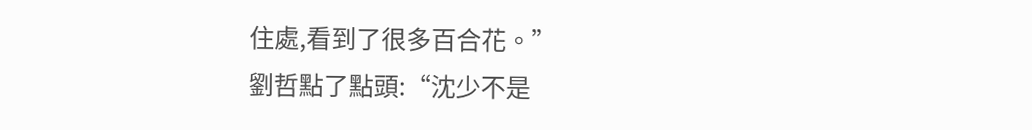住處,看到了很多百合花。”
劉哲點了點頭:“沈少不是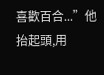喜歡百合...”他抬起頭,用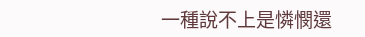一種說不上是憐憫還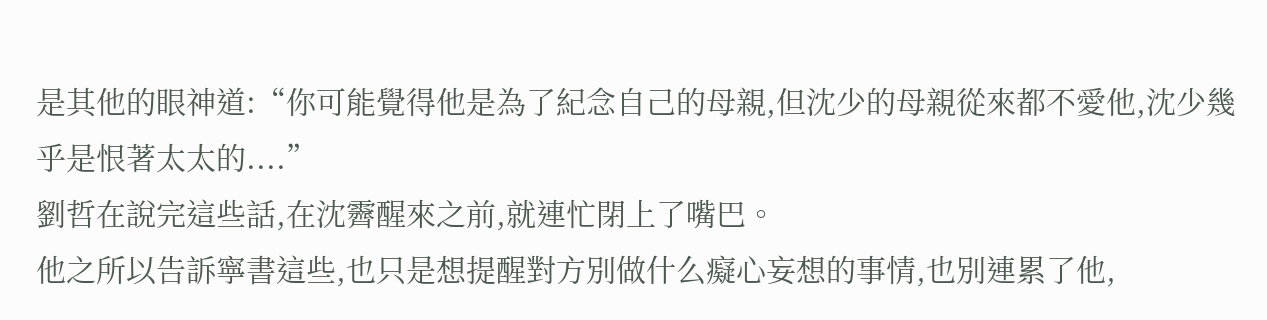是其他的眼神道:“你可能覺得他是為了紀念自己的母親,但沈少的母親從來都不愛他,沈少幾乎是恨著太太的....”
劉哲在說完這些話,在沈霽醒來之前,就連忙閉上了嘴巴。
他之所以告訴寧書這些,也只是想提醒對方別做什么癡心妄想的事情,也別連累了他,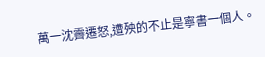萬一沈霽遷怒,遭殃的不止是寧書一個人。